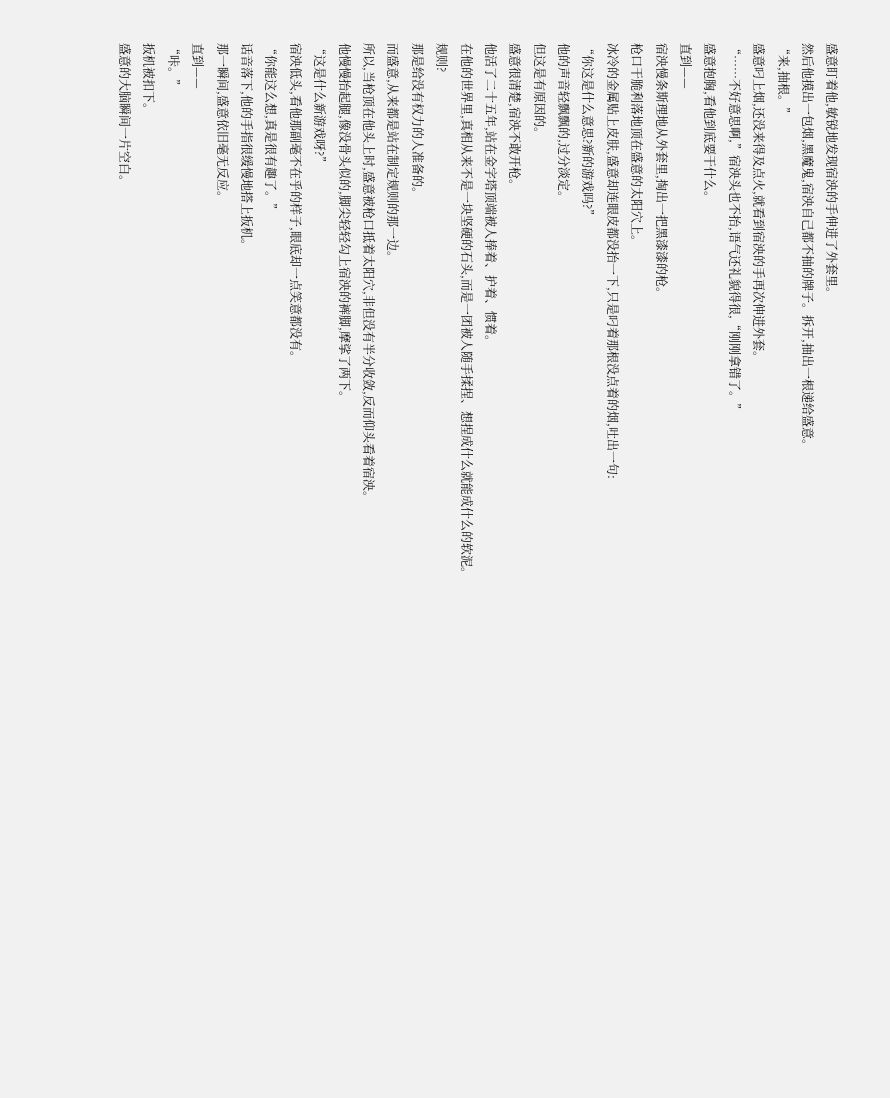盛意盯着他,敏锐地发现宿泱的手伸进了外套里。
然后他摸出一包烟,黑魔鬼,宿泱自己都不抽的牌子。拆开,抽出一根递给盛意。
“来,抽根。”
盛意叼上烟,还没来得及点火,就看到宿泱的手再次伸进外套。
“……不好意思啊,”宿泱头也不抬,语气还礼貌得很,“刚刚拿错了。”
盛意抱胸,看他到底要干什么。
直到——
宿泱慢条斯理地从外套里,掏出一把黑漆漆的枪。
枪口干脆利落地顶在盛意的太阳穴上。
冰冷的金属贴上皮肤,盛意却连眼皮都没抬一下,只是叼着那根没点着的烟,吐出一句:
“你这是什么意思?新的游戏吗?”
他的声音轻飘飘的,过分淡定。
但这是有原因的。
盛意很清楚,宿泱不敢开枪。
他活了二十五年,站在金字塔顶端被人捧着、护着、惯着。
在他的世界里,真相从来不是一块坚硬的石头,而是一团被人随手揉捏、想捏成什么就能成什么的软泥。
规则?
那是给没有权力的人准备的。
而盛意,从来都是站在制定规则的那一边。
所以,当枪顶在他头上时,盛意被枪口抵着太阳穴,非但没有半分收敛,反而仰头看着宿泱。
他慢慢抬起腿,像没骨头似的,脚尖轻轻勾上宿泱的裤脚,摩挲了两下。
“这是什么新游戏呀?”
宿泱低头,看他那副毫不在乎的样子,眼底却一点笑意都没有。
“你能这么想,真是很有趣了。”
话音落下,他的手指很缓慢地搭上扳机。
那一瞬间,盛意依旧毫无反应。
直到——
“咔。”
扳机被扣下。
盛意的大脑瞬间一片空白。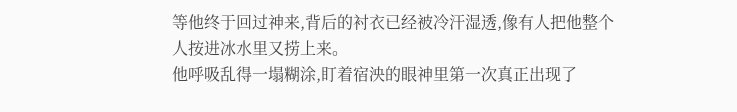等他终于回过神来,背后的衬衣已经被冷汗湿透,像有人把他整个人按进冰水里又捞上来。
他呼吸乱得一塌糊涂,盯着宿泱的眼神里第一次真正出现了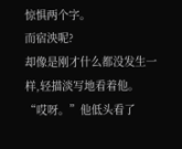惊惧两个字。
而宿泱呢?
却像是刚才什么都没发生一样,轻描淡写地看着他。
“哎呀。”他低头看了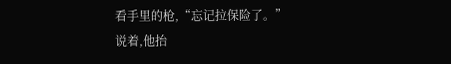看手里的枪,“忘记拉保险了。”
说着,他抬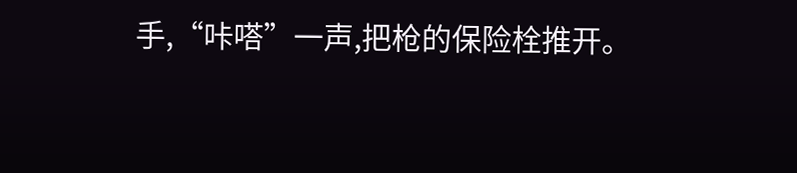手,“咔嗒”一声,把枪的保险栓推开。